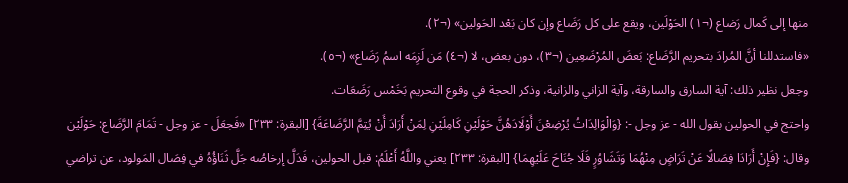منها إلى كَمال رَضاع (¬١) الحَوْلَين، ويقع على كل رَضَاع وإن كان بَعْد الحَولين» (¬٢).
«فاستدللنا أنَّ المُرادَ بتحريم الرَّضَاع: بَعضَ المُرْضَعِين (¬٣)، دون بعض، لا (¬٤) مَن لَزِمَه اسمُ رَضَاع» (¬٥).
وجعل نظير ذلك: آية السارق والسارقة، وآية الزاني والزانية، وذكر الحجة في وقوع التحريم بَخَمْس رَضَعَات.
واحتج في الحولين بقول الله - عز وجل -: {وَالْوَالِدَاتُ يُرْضِعْنَ أَوْلَادَهُنَّ حَوْلَيْنِ كَامِلَيْنِ لِمَنْ أَرَادَ أَنْ يُتِمَّ الرَّضَاعَةَ} [البقرة: ٢٣٣] «فَجعَلَ - عز وجل - تَمَامَ الرَّضَاع: حَوْلَيْن وقال: {فَإِنْ أَرَادَا فِصَالًا عَنْ تَرَاضٍ مِنْهُمَا وَتَشَاوُرٍ فَلَا جُنَاحَ عَلَيْهِمَا} [البقرة: ٢٣٣] يعني واللَّهُ أَعْلَمُ: قبل الحولين، فَدَلَّ إرخاصُه جَلَّ ثَنَاؤُهُ في فِصَال المَولود، عن تراضي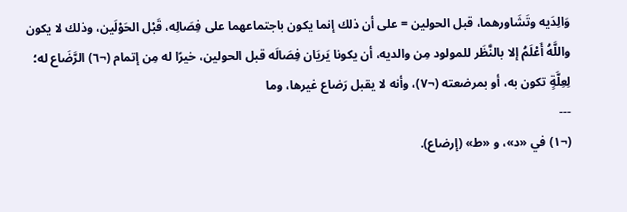وَالِدَيه وتَشَاورهما، قبل الحولين = على أن ذلك إنما يكون باجتماعهما على فِصَالِه، قَبْل الحَوْلَين، وذلك لا يكون واللَّهُ أَعْلَمُ إلا بالنَّظَر للمولود مِن والديه، أن يكونا يَريَان فِصَالَه قبل الحولين، خيرًا له مِن إتمام (¬٦) الرَّضَاع له؛ لِعِلَّةٍ تكون به، أو بمرضعته (¬٧)، وأنه لا يقبل رَضاع غيرها، وما
---
(¬١) في «د»، و «ط» (إرضاع).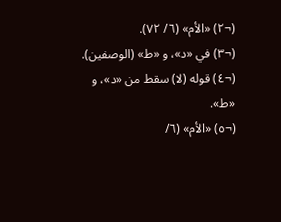(¬٢) «الأم» (٦/ ٧٢).
(¬٣) في «د»، و «ط» (الوصفين).
(¬٤) قوله (لا) سقط من «د»، و «ط».
(¬٥) «الأم» (٦/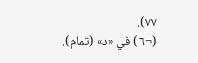٧٧).
(¬٦) في «د» (تمام).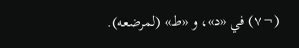(¬٧) في «د»، و «ط» (لمرضعه).